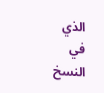الذي في النسخ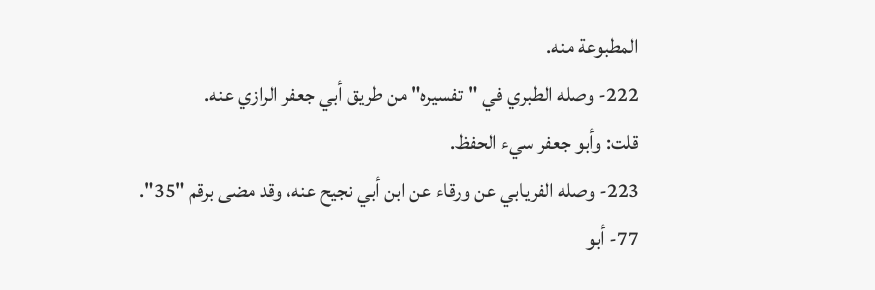المطبوعة منه.
222- وصله الطبري في "تفسيره" من طريق أبي جعفر الرازي عنه.
قلت: وأبو جعفر سيء الحفظ.
223- وصله الفريابي عن ورقاء عن ابن أبي نجيح عنه، وقد مضى برقم "35".
77- أبو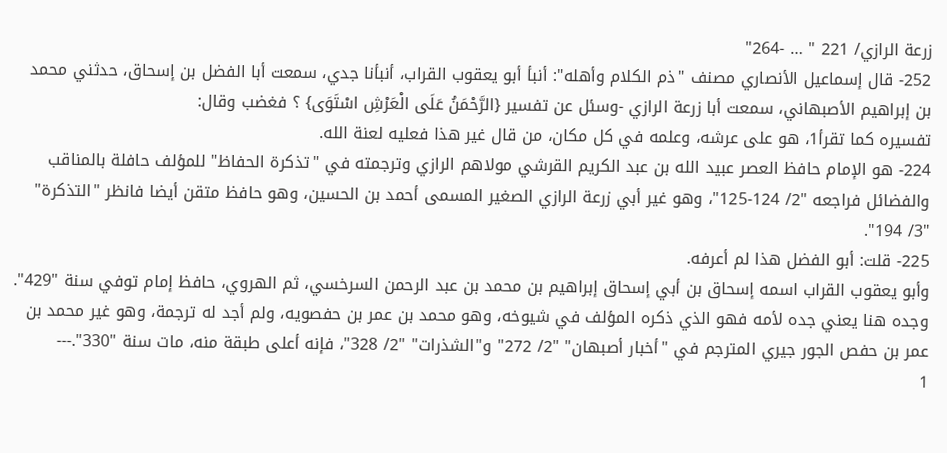زرعة الرازي/ 221 " … -264"
252- قال إسماعيل الأنصاري مصنف "ذم الكلام وأهله": أنبأ أبو يعقوب القراب، أنبأنا جدي، سمعت أبا الفضل بن إسحاق، حدثني محمد بن إبراهيم الأصبهاني، سمعت أبا زرعة الرازي -وسئل عن تفسير {الرَّحْمَنُ عَلَى الْعَرْشِ اسْتَوَى} ؟ فغضب وقال:
تفسيره كما تقرأ1، هو على عرشه، وعلمه في كل مكان، من قال غير هذا فعليه لعنة الله.
224- هو الإمام حافظ العصر عبيد الله بن عبد الكريم القرشي مولاهم الرازي وترجمته في "تذكرة الحفاظ" للمؤلف حافلة بالمناقب والفضائل فراجعه "2/ 124-125"، وهو غير أبي زرعة الرازي الصغير المسمى أحمد بن الحسين، وهو حافظ متقن أيضا فانظر "التذكرة" "3/ 194".
225- قلت: أبو الفضل هذا لم أعرفه.
وأبو يعقوب القراب اسمه إسحاق بن أبي إسحاق إبراهيم بن محمد بن عبد الرحمن السرخسي، ثم الهروي، حافظ إمام توفي سنة "429".
وجده هنا يعني جده لأمه فهو الذي ذكره المؤلف في شيوخه، وهو محمد بن عمر بن حفصويه، ولم أجد له ترجمة، وهو غير محمد بن عمر بن حفص الجور جيري المترجم في "أخبار أصبهان" "2/ 272" و"الشذرات" "2/ 328"، فإنه أعلى طبقة منه، مات سنة "330".---
1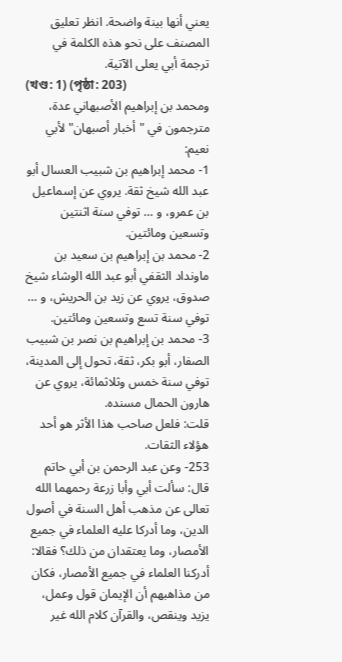يعني أنها بينة واضحة. انظر تعليق المصنف على نحو هذه الكلمة في ترجمة أبي يعلى الآتية.
(খণ্ড: 1) (পৃষ্ঠা: 203)
ومحمد بن إبراهيم الأصبهاني عدة، مترجمون في "أخبار أصبهان" لأبي نعيم:
1- محمد إبراهيم بن شبيب العسال أبو عبد الله شيخ ثقة. يروي عن إسماعيل بن عمرو، و … توفي سنة اثنتين وتسعين ومائتين.
2- محمد بن إبراهيم بن سعيد بن ماونداد الثقفي أبو عبد الله الوشاء شيخ صدوق، يروي عن زيد بن الحريش، و … توفي سنة تسع وتسعين ومائتين.
3- محمد بن إبراهيم بن نصر بن شبيب الصفار، أبو بكر، ثقة، تحول إلى المدينة، توفي سنة خمس وثلاثمائة، يروي عن هارون الحمال مسنده.
قلت: فلعل صاحب هذا الأثر هو أحد هؤلاء الثقات.
253- وعن عبد الرحمن بن أبي حاتم قال: سألت أبي وأبا زرعة رحمهما الله تعالى عن مذهب أهل السنة في أصول الدين، وما أدركا عليه العلماء في جميع الأمصار، وما يعتقدان من ذلك؟ فقالا:
أدركنا العلماء في جميع الأمصار، فكان من مذاهبهم أن الإيمان قول وعمل، يزيد وينقص، والقرآن كلام الله غير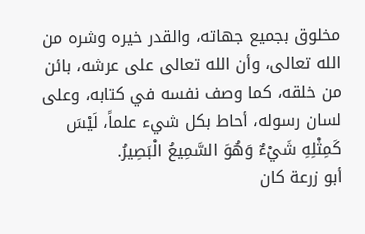مخلوق بجميع جهاته، والقدر خيره وشره من الله تعالى، وأن الله تعالى على عرشه، بائن من خلقه، كما وصف نفسه في كتابه، وعلى لسان رسوله، أحاط بكل شيء علماً، لَيْسَ كَمِثْلِهِ شَيْءٌ وَهُوَ السَّمِيعُ الْبَصِيرُ.
أبو زرعة كان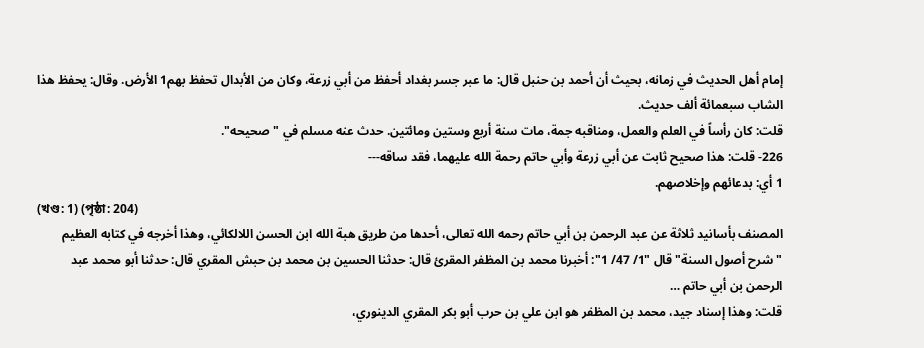إمام أهل الحديث في زمانه، بحيث أن أحمد بن حنبل قال: ما عبر جسر بغداد أحفظ من أبي زرعة، وكان من الأبدال تحفظ بهم1 الأرض. وقال: يحفظ هذا الشاب سبعمائة ألف حديث.
قلت: كان رأساً في العلم والعمل، ومناقبه جمة، مات سنة أربع وستين ومائتين. حدث عنه مسلم في "صحيحه".
226- قلت: هذا صحيح ثابت عن أبي زرعة وأبي حاتم رحمة الله عليهما، فقد ساقه---
1 أي: بدعائهم وإخلاصهم.
(খণ্ড: 1) (পৃষ্ঠা: 204)
المصنف بأسانيد ثلاثة عن عبد الرحمن بن أبي حاتم رحمه الله تعالى، أحدها من طريق هبة الله ابن الحسن اللالكائي، وهذا أخرجه في كتابه العظيم "شرح أصول السنة" قال "1/ 47/ 1": أخبرنا محمد بن المظفر المقرئ قال: حدثنا الحسين بن محمد بن حبش المقري قال: حدثنا أبو محمد عبد الرحمن بن أبي حاتم …
قلت: وهذا إسناد جيد، محمد بن المظفر هو ابن علي بن حرب أبو بكر المقري الدينوري،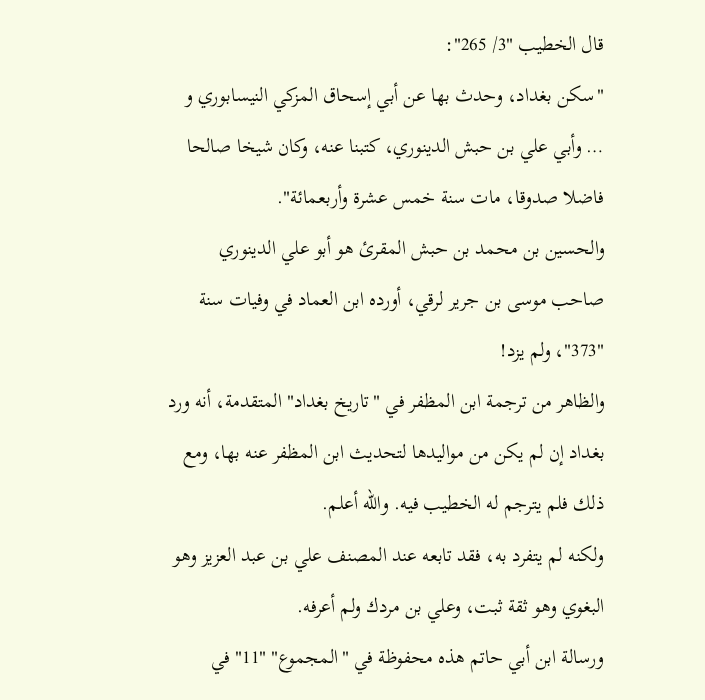قال الخطيب "3/ 265":
"سكن بغداد، وحدث بها عن أبي إسحاق المزكي النيسابوري و … وأبي علي بن حبش الدينوري، كتبنا عنه، وكان شيخا صالحا فاضلا صدوقا، مات سنة خمس عشرة وأربعمائة".
والحسين بن محمد بن حبش المقرئ هو أبو علي الدينوري صاحب موسى بن جرير لرقي، أورده ابن العماد في وفيات سنة "373"، ولم يزد!
والظاهر من ترجمة ابن المظفر في "تاريخ بغداد" المتقدمة، أنه ورد بغداد إن لم يكن من مواليدها لتحديث ابن المظفر عنه بها، ومع ذلك فلم يترجم له الخطيب فيه. والله أعلم.
ولكنه لم يتفرد به، فقد تابعه عند المصنف علي بن عبد العزيز وهو البغوي وهو ثقة ثبت، وعلي بن مردك ولم أعرفه.
ورسالة ابن أبي حاتم هذه محفوظة في "المجموع" "11" في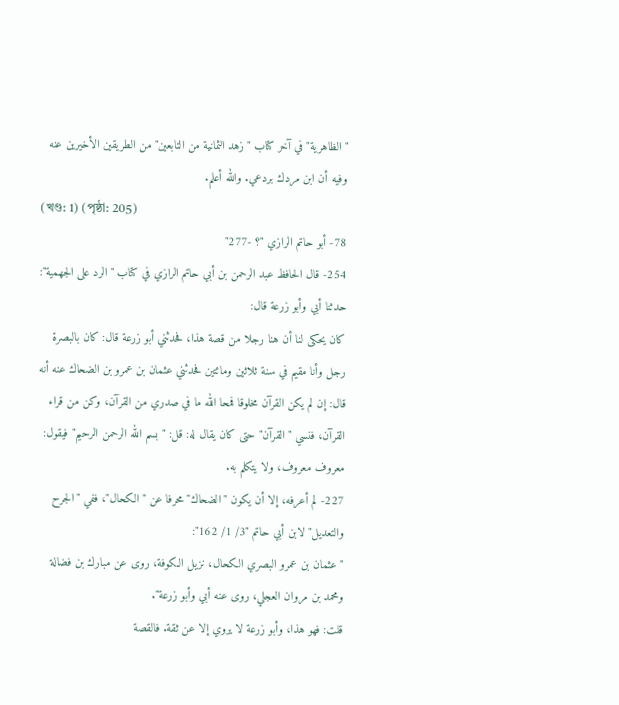"الظاهرية" في آخر كتاب "زهد الثمانية من التابعين" من الطريقين الأخيرين عنه وفيه أن ابن مردك بردعي. والله أعلم.
(খণ্ড: 1) (পৃষ্ঠা: 205)
78- أبو حاتم الرازي "؟ -277"
254- قال الحافظ عبد الرحمن بن أبي حاتم الرازي في كتاب "الرد على الجهمية": حدثنا أبي وأبو زرعة قال:
كان يحكى لنا أن هنا رجلا من قصة هذا، فحدثني أبو زرعة قال: كان بالبصرة رجل وأنا مقيم في سنة ثلاثين ومائتين فحدثني عثمان بن عمرو بن الضحاك عنه أنه قال: إن لم يكن القرآن مخلوقا فمحا الله ما في صدري من القرآن، وكن من قراء القرآن، فنسي "القرآن" حتى كان يقال له: قل: "بسم الله الرحمن الرحيم" فيقول: معروف معروف، ولا يتكلم به.
227- لم أعرفه، إلا أن يكون "الضحاك" محرفا عن "الكحال"، ففي "الجرح والتعديل" لابن أبي حاتم "3/ 1/ 162":
"عثمان بن عمرو البصري الكحال، نزيل الكوفة، روى عن مبارك بن فضالة ومحمد بن مروان العجلي، روى عنه أبي وأبو زرعة".
قلت: فهو هذا، وأبو زرعة لا يروي إلا عن ثقة. فالقصة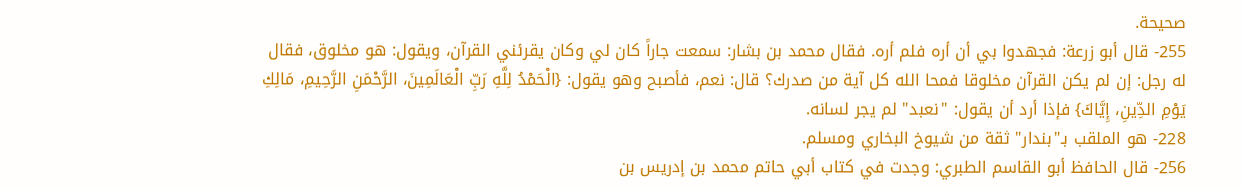صحيحة.
255- قال أبو زرعة: فجهدوا بي أن أره فلم أره. فقال محمد بن بشار: سمعت جاراً كان لي وكان يقرئني القرآن، ويقول: هو مخلوق، فقال له رجل: إن لم يكن القرآن مخلوقا فمحا الله كل آية من صدرك؟ قال: نعم، فأصبح وهو يقول: {الْحَمْدُ لِلَّهِ رَبِّ الْعَالَمِينَ، الرَّحْمَنِ الرَّحِيمِ، مَالِكِ يَوْمِ الدِّينِ، إِيَّاكَ} فإذا أرد أن يقول: "نعبد" لم يجر لسانه.
228- هو الملقب بـ"بندار" ثقة من شيوخ البخاري ومسلم.
256- قال الحافظ أبو القاسم الطبري: وجدت في كتاب أبي حاتم محمد بن إدريس بن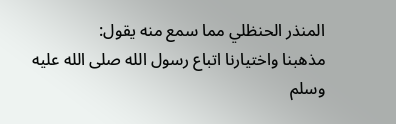المنذر الحنظلي مما سمع منه يقول:
مذهبنا واختيارنا اتباع رسول الله صلى الله عليه وسلم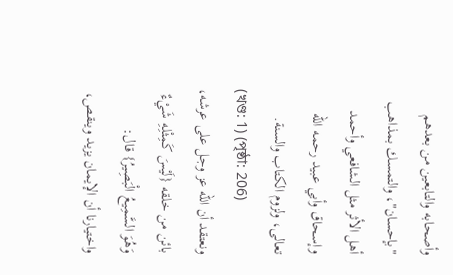وأصحابه والتابعين من بعدهم "بإحسان"، والتمسك بمذاهب أهل الأثر مثل الشافعي وأحمد وإسحاق وأبي عبيد رحمه الله تعالى، ولزوم الكتاب والسنة.
(খণ্ড: 1) (পৃষ্ঠা: 206)
ونعتقد أن الله عز وجل على عرشه، بائن من خلقه {لَيْسَ كَمِثْلِهِ شَيْءٌ وَهُوَ السَّمِيعُ الْبَصِيرُ} قال:
واختيارنا أن الإيمان يزيد وينقص،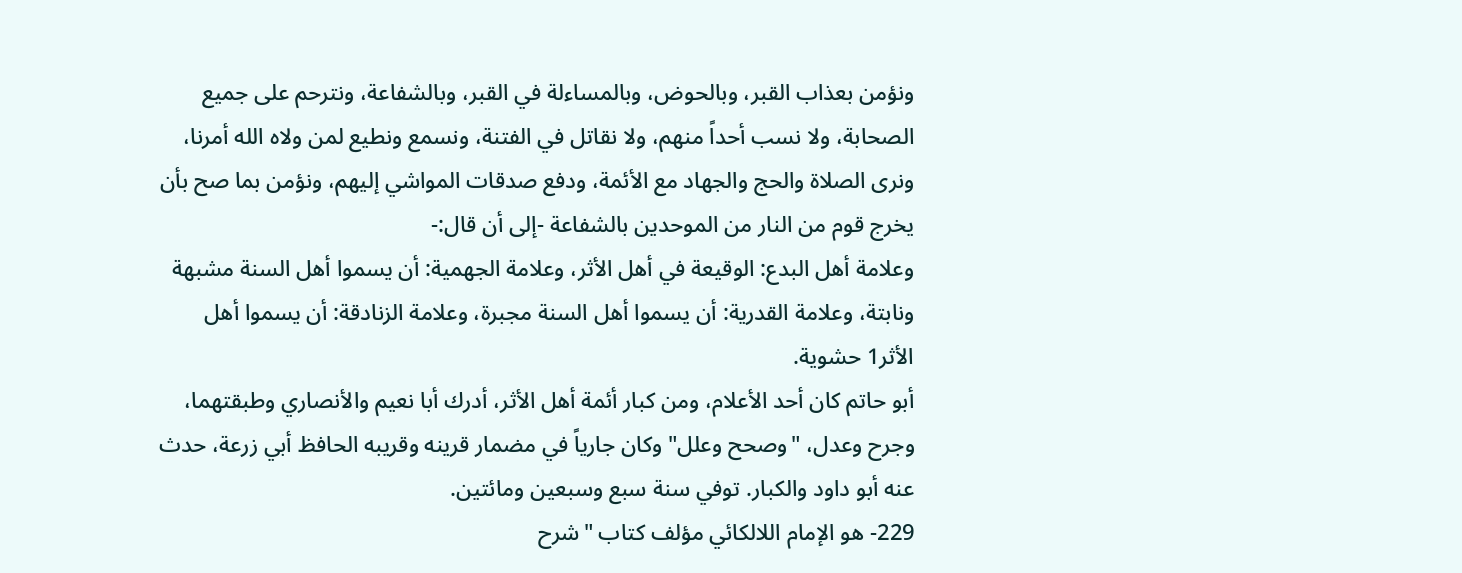ونؤمن بعذاب القبر، وبالحوض، وبالمساءلة في القبر، وبالشفاعة، ونترحم على جميع الصحابة، ولا نسب أحداً منهم، ولا نقاتل في الفتنة، ونسمع ونطيع لمن ولاه الله أمرنا، ونرى الصلاة والحج والجهاد مع الأئمة، ودفع صدقات المواشي إليهم، ونؤمن بما صح بأن يخرج قوم من النار من الموحدين بالشفاعة -إلى أن قال:-
وعلامة أهل البدع: الوقيعة في أهل الأثر، وعلامة الجهمية: أن يسموا أهل السنة مشبهة ونابتة، وعلامة القدرية: أن يسموا أهل السنة مجبرة، وعلامة الزنادقة: أن يسموا أهل الأثر1 حشوية.
أبو حاتم كان أحد الأعلام، ومن كبار أئمة أهل الأثر، أدرك أبا نعيم والأنصاري وطبقتهما، وجرح وعدل، "وصحح وعلل" وكان جارياً في مضمار قرينه وقريبه الحافظ أبي زرعة، حدث عنه أبو داود والكبار. توفي سنة سبع وسبعين ومائتين.
229- هو الإمام اللالكائي مؤلف كتاب "شرح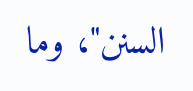السنن"، وما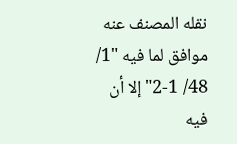نقله المصنف عنه موافق لما فيه "1/ 48/ 1-2" إلا أن فيه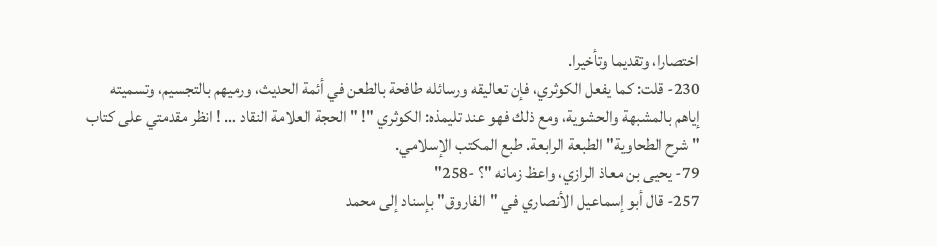اختصارا، وتقديما وتأخيرا.
230- قلت: كما يفعل الكوثري، فإن تعاليقه ورسائله طافحة بالطعن في أئمة الحديث، ورميهم بالتجسيم، وتسميته إياهم بالمشبهة والحشوية، ومع ذلك فهو عند تليمذه: الكوثري "! " الحجة العلامة النقاد … ! انظر مقدمتي على كتاب "شرح الطحاوية" الطبعة الرابعة. طبع المكتب الإسلامي.
79- يحيى بن معاذ الرازي، واعظ زمانه "؟ -258"
257- قال أبو إسماعيل الأنصاري في "الفاروق" بإسناد إلى محمد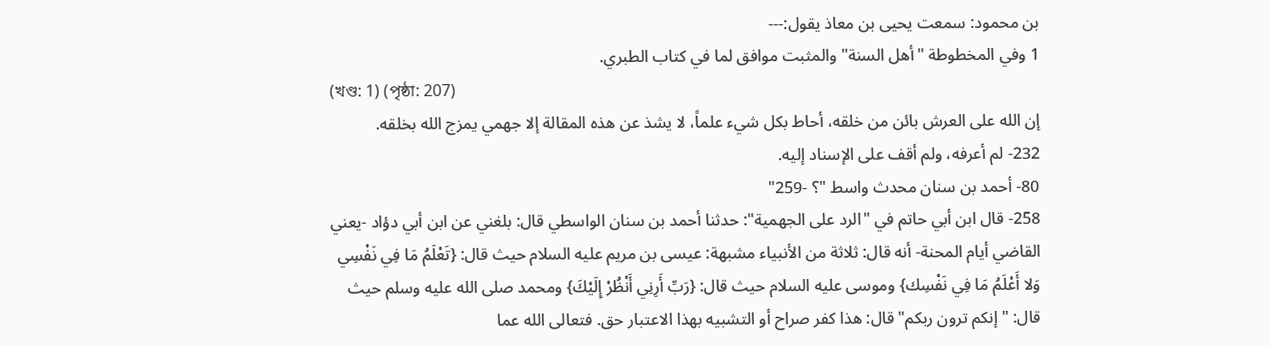بن محمود: سمعت يحيى بن معاذ يقول:---
1 وفي المخطوطة "أهل السنة" والمثبت موافق لما في كتاب الطبري.
(খণ্ড: 1) (পৃষ্ঠা: 207)
إن الله على العرش بائن من خلقه، أحاط بكل شيء علماً، لا يشذ عن هذه المقالة إلا جهمي يمزج الله بخلقه.
232- لم أعرفه، ولم أقف على الإسناد إليه.
80- أحمد بن سنان محدث واسط "؟ -259"
258- قال ابن أبي حاتم في "الرد على الجهمية": حدثنا أحمد بن سنان الواسطي قال: بلغني عن ابن أبي دؤاد -يعني القاضي أيام المحنة- أنه قال: ثلاثة من الأنبياء مشبهة: عيسى بن مريم عليه السلام حيث قال: {تَعْلَمُ مَا فِي نَفْسِي وَلا أَعْلَمُ مَا فِي نَفْسِك} وموسى عليه السلام حيث قال: {رَبِّ أَرِنِي أَنْظُرْ إِلَيْكَ} ومحمد صلى الله عليه وسلم حيث قال: "إنكم ترون ربكم" قال: هذا كفر صراح أو التشبيه بهذا الاعتبار حق. فتعالى الله عما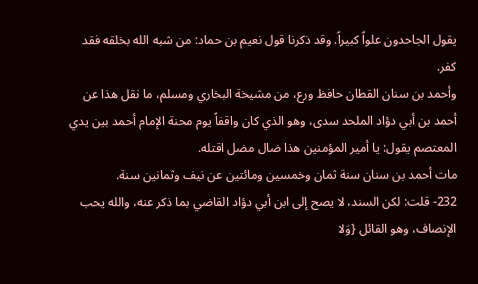يقول الجاحدون علواً كبيراً. وقد ذكرنا قول نعيم بن حماد: من شبه الله بخلقه فقد كفر.
وأحمد بن سنان القطان حافظ ورع، من مشيخة البخاري ومسلم، ما نقل هذا عن أحمد بن أبي دؤاد الملحد سدى، وهو الذي كان واقفاً يوم محنة الإمام أحمد بين يدي المعتصم يقول: يا أمير المؤمنين هذا ضال مضل اقتله.
مات أحمد بن سنان سنة ثمان وخمسين ومائتين عن نيف وثمانين سنة.
232- قلت: لكن السند، لا يصح إلى ابن أبي دؤاد القاضي بما ذكر عنه، والله يحب الإنصاف، وهو القائل {وَلا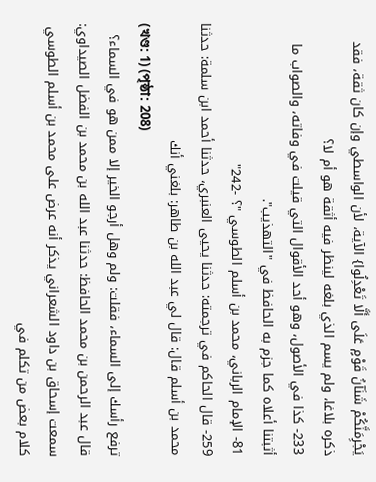يَجْرِمَنَّكُمْ شَنَآنُ قَوْمٍ عَلَى أَلَّا تَعْدِلُوا} الآية، لأن الواسطي وإن كان ثقة، فقد ذكره بلاغا، ولم يسم الذي بلغه لينظر فيه أثقة هو أم لا؟
233- كذا في الأصول، وهو أحد الأقوال التي قيلت في وفاته، والصواب ما أثبتنا أعلاه كما جزم به الحافظ في "التهذيب".
81- الإمام الرباني، محمد بن أسلم الطوسي "؟ -242"
259- قال الحاكم في ترجمته: حدثنا يحيى العنبري، حدثنا أحمد ابن سلمة: حدثنا محمد بن أسلم قال: قال لي عبد الله بن طاهر: بلغني أنك
(খণ্ড: 1) (পৃষ্ঠা: 208)
ترفع رأسك إلى السماء، فقلت: ولم وهل أرجو الخير إلا ممن هو في السماء؟
قال عبد الرحمن بن محمد الحافظ: حدثنا عبد الله بن محمد بن الفضل الصيداوي: سمعت إسحاق بن داود الشعراني يذكر أنه عرض على محمد بن أسلم الطوسي كلام بعض من تكلم في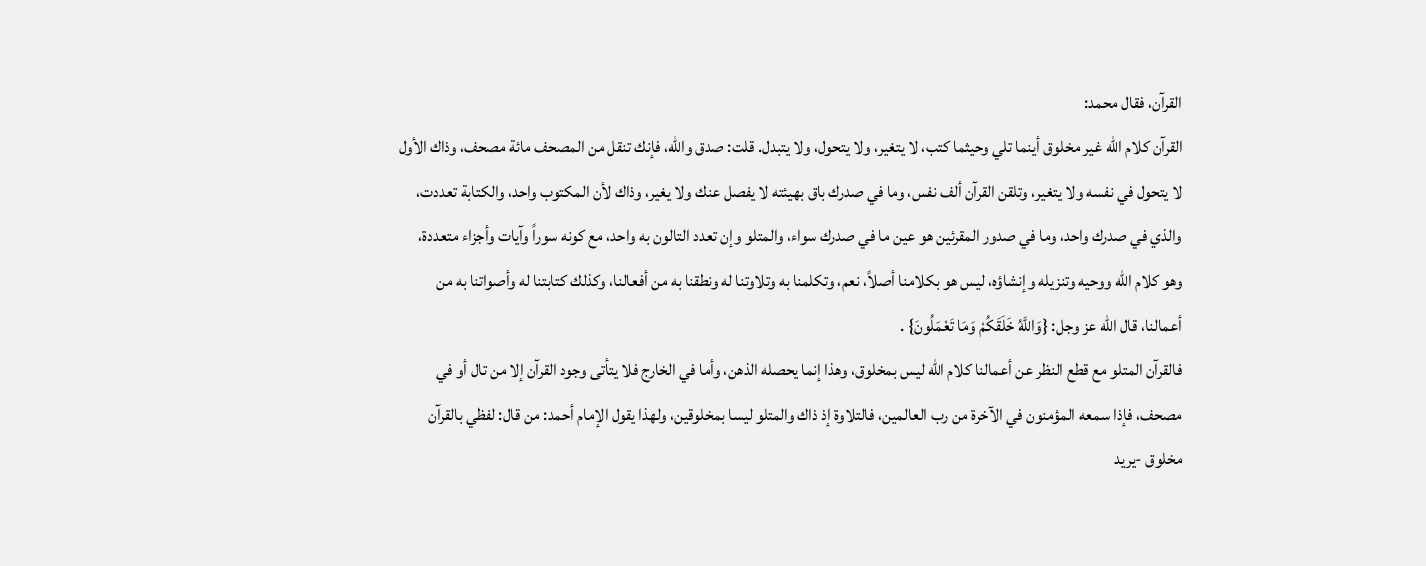القرآن، فقال محمد:
القرآن كلام الله غير مخلوق أينما تلي وحيثما كتب، لا يتغير، ولا يتحول، ولا يتبدل. قلت: صدق والله، فإنك تنقل من المصحف مائة مصحف، وذاك الأول لا يتحول في نفسه ولا يتغير، وتلقن القرآن ألف نفس، وما في صدرك باق بهيئته لا يفصل عنك ولا يغير، وذاك لأن المكتوب واحد، والكتابة تعددت، والذي في صدرك واحد، وما في صدور المقرئين هو عين ما في صدرك سواء، والمتلو وإن تعدد التالون به واحد، مع كونه سوراً وآيات وأجزاء متعددة، وهو كلام الله ووحيه وتنزيله وإنشاؤه، ليس هو بكلامنا أصلاً، نعم، وتكلمنا به وتلاوتنا له ونطقنا به من أفعالنا، وكذلك كتابتنا له وأصواتنا به من أعمالنا، قال الله عز وجل: {وَاللَّهُ خَلَقَكُمْ وَمَا تَعْمَلُونَ} .
فالقرآن المتلو مع قطع النظر عن أعمالنا كلام الله ليس بمخلوق، وهذا إنما يحصله الذهن، وأما في الخارج فلا يتأتى وجود القرآن إلا من تال أو في مصحف، فإذا سمعه المؤمنون في الآخرة من رب العالمين، فالتلاوة إذ ذاك والمتلو ليسا بمخلوقين، ولهذا يقول الإمام أحمد: من قال: لفظي بالقرآن مخلوق -يريد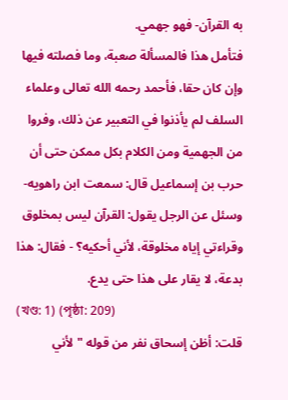به القرآن- فهو جهمي.
فتأمل هذا فالمسألة صعبة، وما فصلته فيها وإن كان حقا، فأحمد رحمه الله تعالى وعلماء السلف لم يأذنوا في التعبير عن ذلك، وفروا من الجهمية ومن الكلام بكل ممكن حتى أن حرب بن إسماعيل قال: سمعت ابن راهويه- وسئل عن الرجل يقول: القرآن ليس بمخلوق وقراءتي إياه مخلوقة، لأني أحكيه؟ - فقال: هذا بدعة، لا يقار على هذا حتى يدع.
(খণ্ড: 1) (পৃষ্ঠা: 209)
قلت: أظن إسحاق نفر من قوله "لأني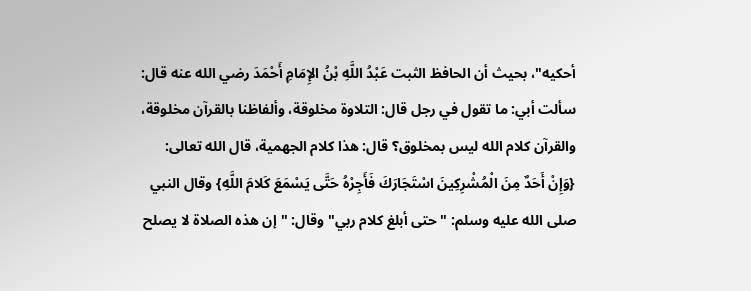أحكيه"، بحيث أن الحافظ الثبت عَبْدُ اللَّهِ بْنُ الإِمَامِ أَحْمَدَ رضي الله عنه قال: سألت أبي: ما تقول في رجل قال: التلاوة مخلوقة، وألفاظنا بالقرآن مخلوقة، والقرآن كلام الله ليس بمخلوق؟ قال: هذا كلام الجهمية، قال الله تعالى: {وَإِنْ أَحَدٌ مِنَ الْمُشْرِكِينَ اسْتَجَارَكَ فَأَجِرْهُ حَتَّى يَسْمَعَ كَلامَ اللَّهِ} وقال النبي صلى الله عليه وسلم: "حتى أبلغ كلام ربي" وقال: "إن هذه الصلاة لا يصلح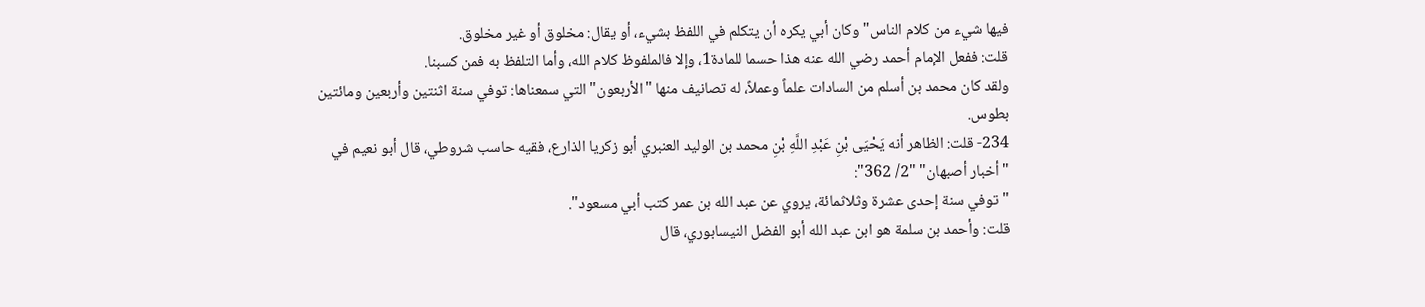فيها شيء من كلام الناس" وكان أبي يكره أن يتكلم في اللفظ بشيء، أو يقال: مخلوق أو غير مخلوق.
قلت: ففعل الإمام أحمد رضي الله عنه هذا حسما للمادة1، وإلا فالملفوظ كلام الله، وأما التلفظ به فمن كسبنا.
ولقد كان محمد بن أسلم من السادات علماً وعملاً، له تصانيف منها "الأربعون" التي سمعناها: توفي سنة اثنتين وأربعين ومائتين بطوس.
234- قلت: الظاهر أنه يَحْيَى بْنِ عَبْدِ اللَّهِ بْنِ محمد بن الوليد العنبري أبو زكريا الذارع، فقيه حاسب شروطي، قال أبو نعيم في "أخبار أصبهان" "2/ 362":
"توفي سنة إحدى عشرة وثلاثمائة، يروي عن عبد الله بن عمر كتب أبي مسعود".
قلت: وأحمد بن سلمة هو ابن عبد الله أبو الفضل النيسابوري، قال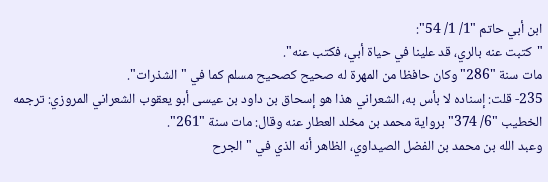ابن أبي حاتم "1/ 1/ 54":
"كتبت عنه بالري، قد علينا في حياة أبي، فكتب عنه".
مات سنة "286" وكان حافظا من المهرة له صحيح كصحيح مسلم كما في "الشذرات".
235- قلت: إسناده لا بأس به، الشعراني هذا هو إسحاق بن داود بن عيسى أبو يعقوب الشعراني المروزي: ترجمه الخطيب "6/ 374" برواية محمد بن مخلد العطار عنه وقال: مات سنة "261".
وعبد الله بن محمد بن الفضل الصيداوي، الظاهر أنه الذي في "الجرح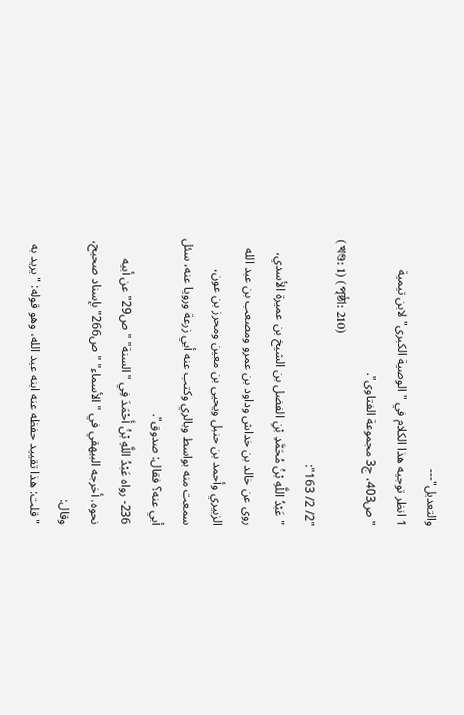والتعديل"---
1 انظر توجيه هذا الكلام في "الوصية الكبرى" لابن تيمية "ص403، ج3 مجموعة الفتاوى".
(খণ্ড: 1) (পৃষ্ঠা: 210)
"2/ 2/ 163":
"عَبْدُ اللَّهِ بْنُ مُحَمَّدِ بْنِ الفضل بن الشيخ بن عميرة الأسدي، روى عن خالد بن خداش وداود بن عمرو ومصعب بن عبد الله الزبيري وأحمد بن حنبل ويحيى بن معين ومحرز بن عون، سمعت منه بواسط وبالري وكتب عنه أبي زرعة ورويا عنه، سئل أبي عنه؟ فقال: صدوق".
236- رواه عَبْدُ اللَّهِ بْنُ أَحْمَدَ فِي "السنة" "ص29" عن أبيه نحوه. أخرجه البيهقي في "الأسماء" "ص266" بإسناد صحيح، وقال:
"قلت: هذا تقييد حفظه عنه ابنه عبد الله، وهو قوله: "يريد به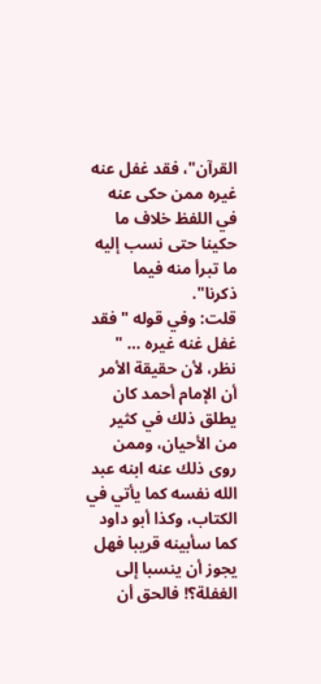القرآن"، فقد غفل عنه غيره ممن حكى عنه في اللفظ خلاف ما حكينا حتى نسب إليه ما تبرأ منه فيما ذكرنا".
قلت: وفي قوله "فقد غفل غنه غيره … " نظر، لأن حقيقة الأمر أن الإمام أحمد كان يطلق ذلك في كثير من الأحيان، وممن روى ذلك عنه ابنه عبد الله نفسه كما يأتي في الكتاب، وكذا أبو داود كما سأبينه قريبا فهل يجوز أن ينسبا إلى الغفلة؟! فالحق أن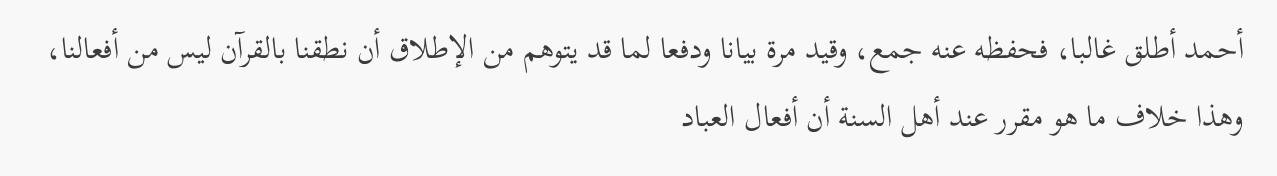أحمد أطلق غالبا، فحفظه عنه جمع، وقيد مرة بيانا ودفعا لما قد يتوهم من الإطلاق أن نطقنا بالقرآن ليس من أفعالنا، وهذا خلاف ما هو مقرر عند أهل السنة أن أفعال العباد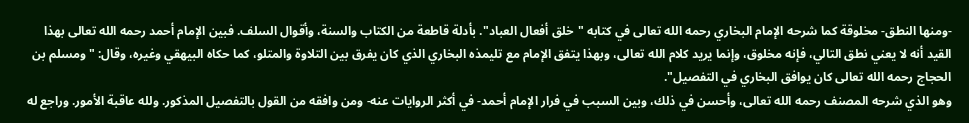-ومنها النطق- مخلوقة كما شرحه الإمام البخاري رحمه الله تعالى في كتابه "خلق أفعال العباد". بأدلة قاطعة من الكتاب والسنة، وأقوال السلف. فبين الإمام أحمد رحمه الله تعالى بهذا القيد أنه لا يعني نطق التالي، فإنه مخلوق، وإنما يريد كلام الله تعالى، وبهذا يتفق الإمام مع تليمذه البخاري الذي كان يفرق بين التلاوة والمتلو، كما حكاه البيهقي وغيره، وقال: "ومسلم بن الحجاج رحمه الله تعالى كان يوافق البخاري في التفصيل".
وهو الذي شرحه المصنف رحمه الله تعالى، وأحسن في ذلك، وبين السبب في فرار الإمام أحمد- في أكثر الروايات عنه- ومن وافقه من القول بالتفصيل المذكور. ولله عاقبة الأمور. وراجع له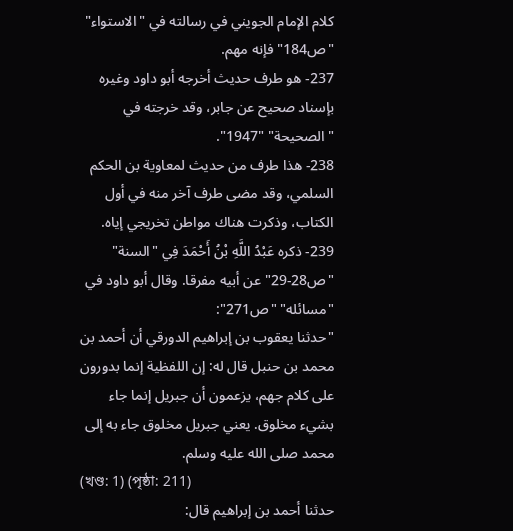كلام الإمام الجويني في رسالته في "الاستواء" "ص184" فإنه مهم.
237- هو طرف حديث أخرجه أبو داود وغيره بإسناد صحيح عن جابر، وقد خرجته في "الصحيحة" "1947".
238- هذا طرف من حديث لمعاوية بن الحكم السلمي، وقد مضى طرف آخر منه في أول الكتاب، وذكرت هناك مواطن تخريجي إياه.
239- ذكره عَبْدُ اللَّهِ بْنُ أَحْمَدَ فِي "السنة" "ص28-29" عن أبيه مفرقا. وقال أبو داود في "مسائله" "ص271":
"حدثنا يعقوب بن إبراهيم الدورقي أن أحمد بن محمد بن حنبل قال له: إن اللفظية إنما بدورون على كلام جهم، يزعمون أن جبريل إنما جاء بشيء مخلوق. يعني جبريل مخلوق جاء به إلى محمد صلى الله عليه وسلم.
(খণ্ড: 1) (পৃষ্ঠা: 211)
حدثنا أحمد بن إبراهيم قال: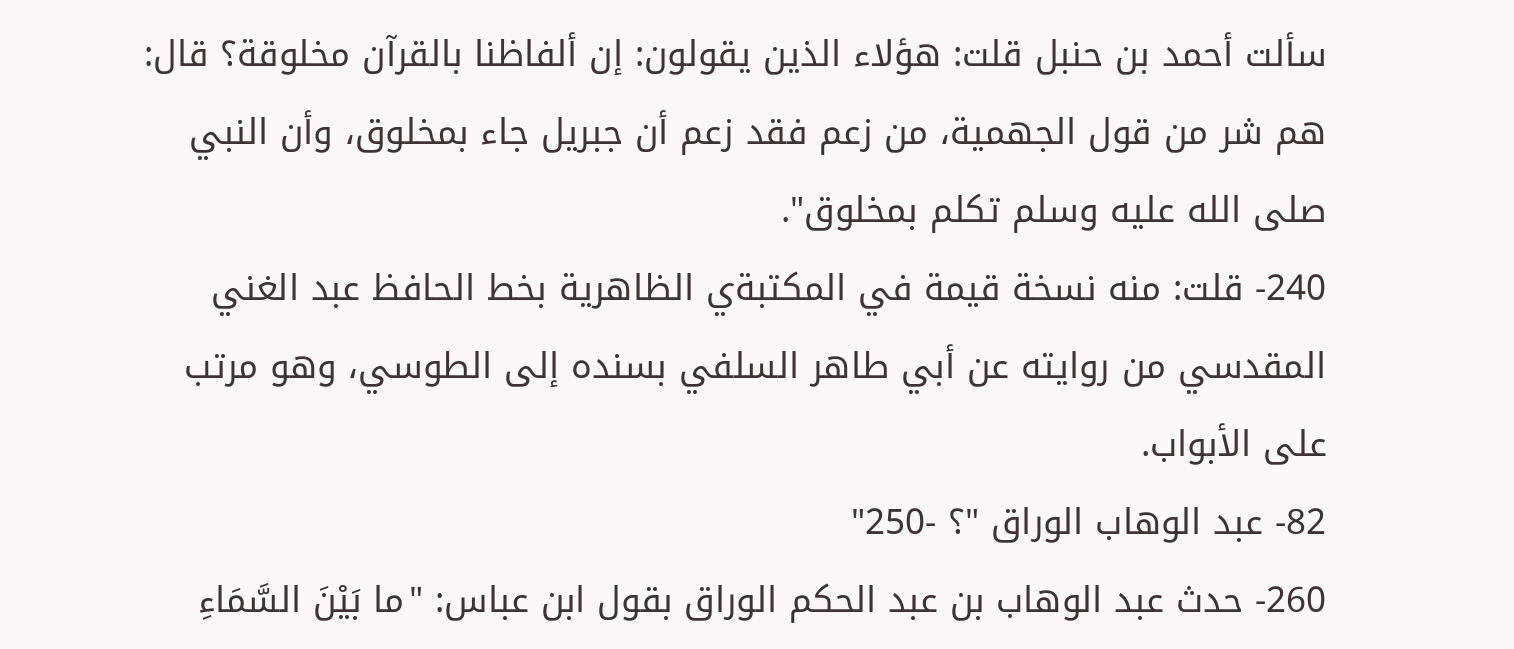سألت أحمد بن حنبل قلت: هؤلاء الذين يقولون: إن ألفاظنا بالقرآن مخلوقة؟ قال: هم شر من قول الجهمية، من زعم فقد زعم أن جبريل جاء بمخلوق، وأن النبي صلى الله عليه وسلم تكلم بمخلوق".
240- قلت: منه نسخة قيمة في المكتبةي الظاهرية بخط الحافظ عبد الغني المقدسي من روايته عن أبي طاهر السلفي بسنده إلى الطوسي، وهو مرتب على الأبواب.
82- عبد الوهاب الوراق "؟ -250"
260- حدث عبد الوهاب بن عبد الحكم الوراق بقول ابن عباس: "ما بَيْنَ السَّمَاءِ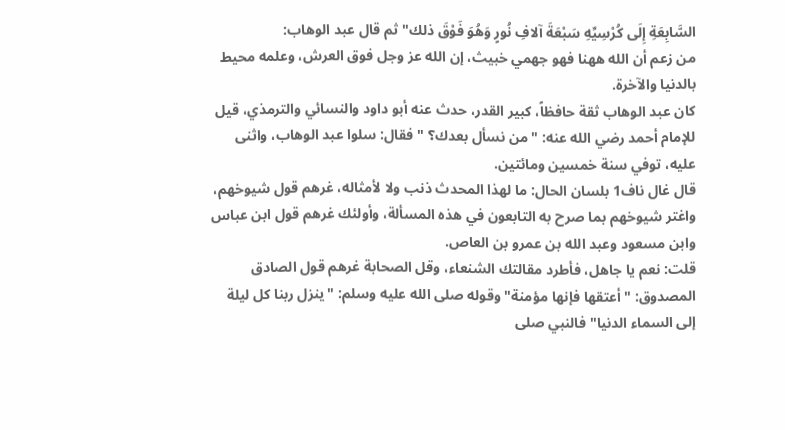السَّابِعَةِ إِلَى كُرْسِيِّهِ سَبْعَةَ آلافِ نُورٍ وَهُوَ فَوْقَ ذلك" ثم قال عبد الوهاب:
من زعم أن الله ههنا فهو جهمي خبيث، إن الله عز وجل فوق العرش، وعلمه محيط بالدنيا والآخرة.
كان عبد الوهاب ثقة حافظاً، كبير القدر، حدث عنه أبو داود والنسائي والترمذي، قيل للإمام أحمد رضي الله عنه: "من نسأل بعدك؟ " فقال: سلوا عبد الوهاب، واثنى عليه، توفي سنة خمسين ومائتين.
قال غال ناف1 بلسان الحال: ما لهذا المحدث ذنب ولا لأمثاله، غرهم قول شيوخهم، واغتر شيوخهم بما صرح به التابعون في هذه المسألة، وأولئك غرهم قول ابن عباس وابن مسعود وعبد الله بن عمرو بن العاص.
قلت: نعم يا جاهل، فأطرد مقالتك الشنعاء، وقل الصحابة غرهم قول الصادق المصدوق: "أعتقها فإنها مؤمنة" وقوله صلى الله عليه وسلم: "ينزل ربنا كل ليلة إلى السماء الدنيا" فالنبي صلى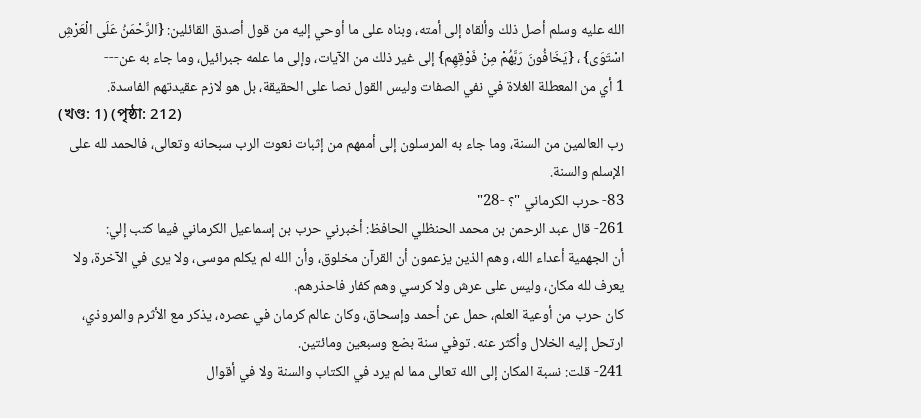الله عليه وسلم أصل ذلك وألقاه إلى أمته، وبناه على ما أوحي إليه من قول أصدق القائلين: {الرَّحْمَنُ عَلَى الْعَرْشِ اسْتَوَى} ، {يَخَافُونَ رَبَّهُمْ مِنْ فَوْقِهِم} إلى غير ذلك من الآيات، وإلى ما علمه جبرائيل، وما جاء به عن---
1 أي من المعطلة الغلاة في نفي الصفات وليس القول نصا على الحقيقة، بل هو لازم عقيدتهم الفاسدة.
(খণ্ড: 1) (পৃষ্ঠা: 212)
رب العالمين من السنة، وما جاء به المرسلون إلى أممهم من إثبات نعوت الرب سبحانه وتعالى، فالحمد لله على الإسلم والسنة.
83- حرب الكرماني "؟ -28"
261- قال عبد الرحمن بن محمد الحنظلي الحافظ: أخبرني حرب بن إسماعيل الكرماني فيما كتب إلي:
أن الجهمية أعداء الله، وهم الذين يزعمون أن القرآن مخلوق، وأن الله لم يكلم موسى، ولا يرى في الآخرة، ولا يعرف لله مكان، وليس على عرش ولا كرسي وهم كفار فاحذرهم.
كان حرب من أوعية العلم، حمل عن أحمد وإسحاق، وكان عالم كرمان في عصره، يذكر مع الأثرم والمروذي، ارتحل إليه الخلال وأكثر عنه. توفي سنة بضع وسبعين ومائتين.
241- قلت: نسبة المكان إلى الله تعالى مما لم يرد في الكتاب والسنة ولا في أقوال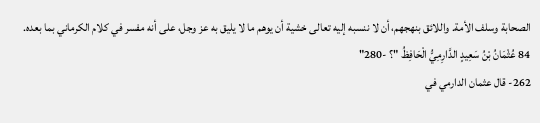الصحابة وسلف الأمة. واللائق بنهجهم، أن لا ننسبه إليه تعالى خشية أن يوهم ما لا يليق به عز وجل، على أنه مفسر في كلام الكرماني بما بعده.
84 عُثْمَانُ بْنُ سَعِيدٍ الدَّارِمِيُّ الْحَافِظُ "؟ -280"
262- قال عثمان الدارمي في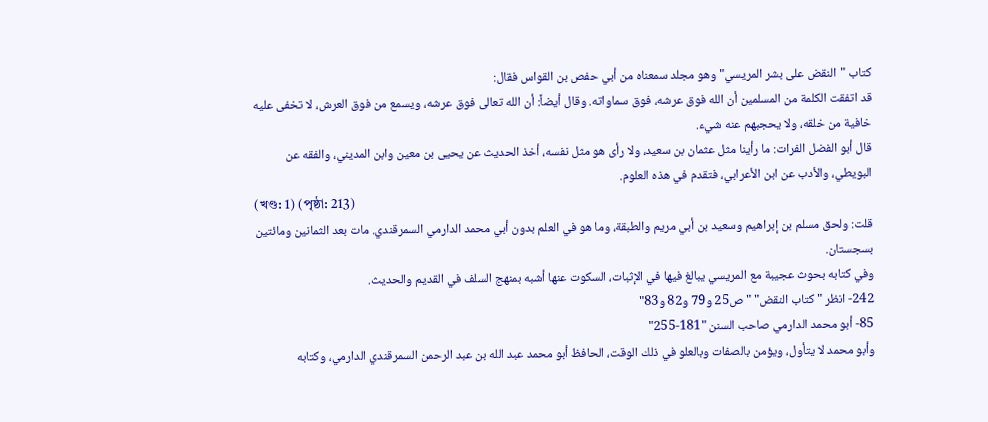كتاب "النقض على بشر المريسي" وهو مجلد سمعناه من أبي حفص بن القواس فقال:
قد اتفقت الكلمة من المسلمين أن الله فوق عرشه، فوق سماواته. وقال أيضاً: أن الله تعالى فوق عرشه، ويسمع من فوق العرش، لا تخفى عليه خافية من خلقه، ولا يحجبهم عنه شيء.
قال أبو الفضل الفرات: ما رأينا مثل عثمان بن سعيد، ولا رأى هو مثل نفسه، أخذ الحديث عن يحيى بن معين وابن المديني، والفقه عن البويطي، والأدب عن ابن الأعرابي، فتقدم في هذه العلوم.
(খণ্ড: 1) (পৃষ্ঠা: 213)
قلت: ولحق مسلم بن إبراهيم وسعيد بن أبي مريم والطبقة، وما هو في العلم بدون أبي محمد الدارمي السمرقندي. مات بعد الثمانين ومائتين بسجستان.
وفي كتابه بحوث عجيبة مع المريسي يبالغ فيها في الإثبات، السكوت عنها أشبه بمنهج السلف في القديم والحديث.
242- انظر "كتاب النقض" "ص25 و79 و82 و83"
85- أبو محمد الدارمي صاحب السنن "181-255"
وأبو محمد لا يتأول، ويؤمن بالصفات وبالعلو في ذلك الوقت، الحافظ أبو محمد عبد الله بن عبد الرحمن السمرقندي الدارمي، وكتابه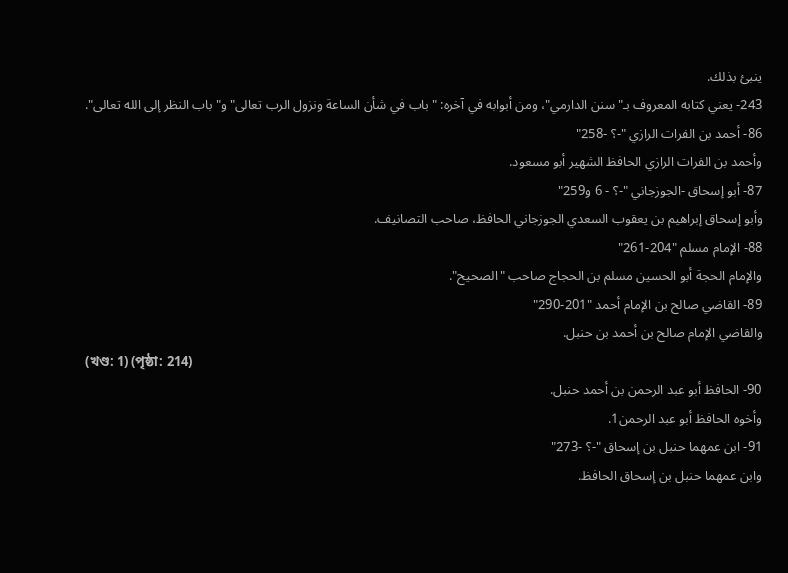ينبئ بذلك.
243- يعني كتابه المعروف بـ"سنن الدارمي"، ومن أبوابه في آخره: "باب في شأن الساعة ونزول الرب تعالى" و"باب النظر إلى الله تعالى".
86- أحمد بن الفرات الرازي "-؟ -258"
وأحمد بن الفرات الرازي الحافظ الشهير أبو مسعود.
87- أبو إسحاق -الجوزجاني "-؟ - 6 و259"
وأبو إسحاق إبراهيم بن يعقوب السعدي الجوزجاني الحافظ، صاحب التصانيف.
88- الإمام مسلم "204-261"
والإمام الحجة أبو الحسين مسلم بن الحجاج صاحب "الصحيح".
89- القاضي صالح بن الإمام أحمد "201-290"
والقاضي الإمام صالح بن أحمد بن حنبل.
(খণ্ড: 1) (পৃষ্ঠা: 214)
90- الحافظ أبو عبد الرحمن بن أحمد حنبل.
وأخوه الحافظ أبو عبد الرحمن1.
91- ابن عمهما حنبل بن إسحاق "-؟ -273"
وابن عمهما حنبل بن إسحاق الحافظ.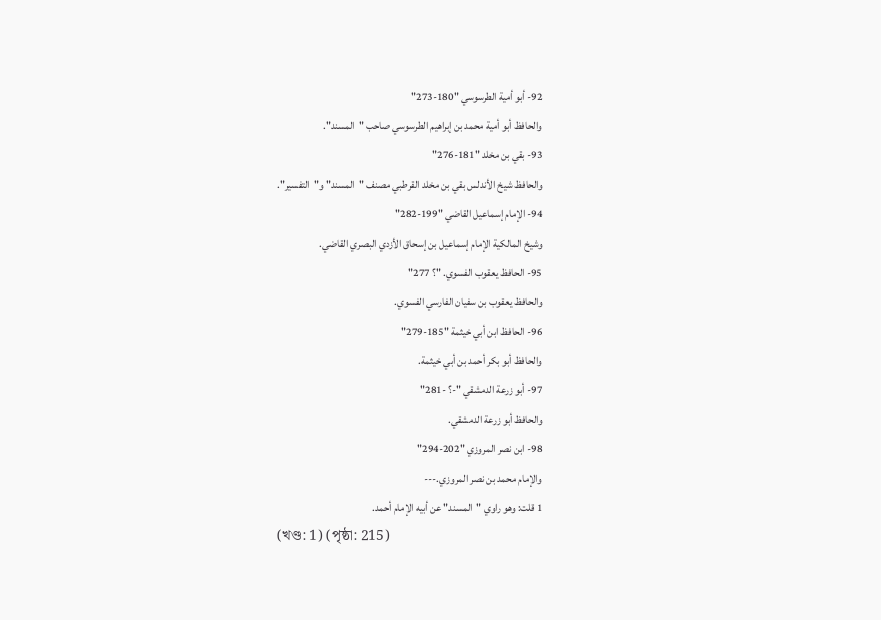92- أبو أمية الطرسوسي "180-273"
والحافظ أبو أمية محمد بن إبراهيم الطرسوسي صاحب "المسند".
93- بقي بن مخلد "181-276"
والحافظ شيخ الأندلس بقي بن مخلد القرطبي مصنف "المسند" و"التفسير".
94- الإمام إسماعيل القاضي "199-282"
وشيخ المالكية الإمام إسماعيل بن إسحاق الأزدي البصري القاضي.
95- الحافظ يعقوب الفسوي. "؟ 277"
والحافظ يعقوب بن سفيان الفارسي الفسوي.
96- الحافظ ابن أبي خيثمة "185-279"
والحافظ أبو بكر أحمد بن أبي خيثمة.
97- أبو زرعة الدمشقي "-؟ -281"
والحافظ أبو زرعة الدمشقي.
98- ابن نصر المروزي "202-294"
والإمام محمد بن نصر المروزي.---
1 قلت: وهو راوي "المسند" عن أبيه الإمام أحمد.
(খণ্ড: 1) (পৃষ্ঠা: 215)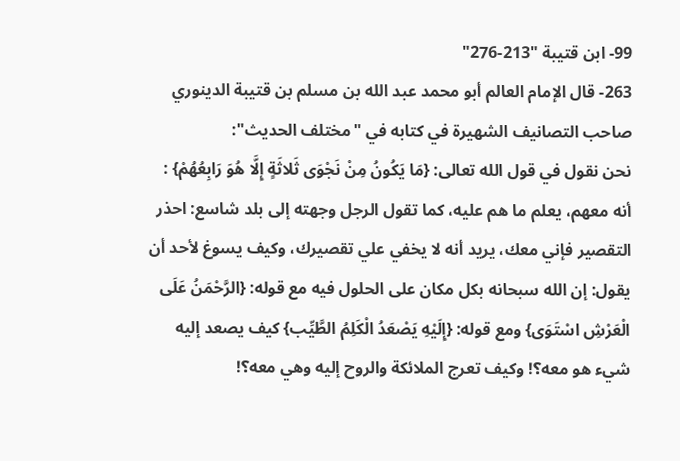99- ابن قتيبة "213-276"
263- قال الإمام العالم أبو محمد عبد الله بن مسلم بن قتيبة الدينوري صاحب التصانيف الشهيرة في كتابه في "مختلف الحديث":
نحن نقول في قول الله تعالى: {مَا يَكُونُ مِنْ نَجْوَى ثَلاثَةٍ إِلَّا هُوَ رَابِعُهُمْ} : أنه معهم، يعلم ما هم عليه، كما تقول الرجل وجهته إلى بلد شاسع: احذر التقصير فإني معك، يريد أنه لا يخفي علي تقصيرك، وكيف يسوغ لأحد أن يقول: إن الله سبحانه بكل مكان على الحلول فيه مع قوله: {الرَّحْمَنُ عَلَى الْعَرْشِ اسْتَوَى} ومع قوله: {إِلَيْهِ يَصْعَدُ الْكَلِمُ الطَّيِّب} كيف يصعد إليه شيء هو معه؟! وكيف تعرج الملائكة والروح إليه وهي معه؟!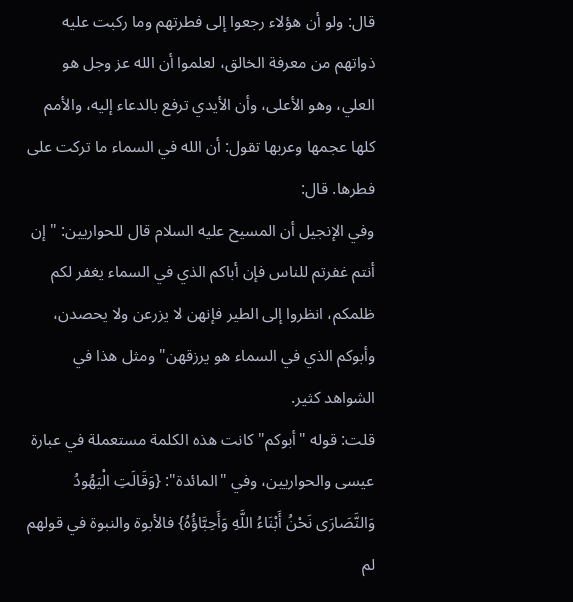قال: ولو أن هؤلاء رجعوا إلى فطرتهم وما ركبت عليه ذواتهم من معرفة الخالق، لعلموا أن الله عز وجل هو العلي، وهو الأعلى، وأن الأيدي ترفع بالدعاء إليه، والأمم كلها عجمها وعربها تقول: أن الله في السماء ما تركت على فطرها. قال:
وفي الإنجيل أن المسيح عليه السلام قال للحواريين: "إن أنتم غفرتم للناس فإن أباكم الذي في السماء يغفر لكم ظلمكم، انظروا إلى الطير فإنهن لا يزرعن ولا يحصدن، وأبوكم الذي في السماء هو يرزقهن" ومثل هذا في الشواهد كثير.
قلت: قوله "أبوكم" كانت هذه الكلمة مستعملة في عبارة عيسى والحواريين، وفي "المائدة": {وَقَالَتِ الْيَهُودُ وَالنَّصَارَى نَحْنُ أَبْنَاءُ اللَّهِ وَأَحِبَّاؤُهُ} فالأبوة والنبوة في قولهم لم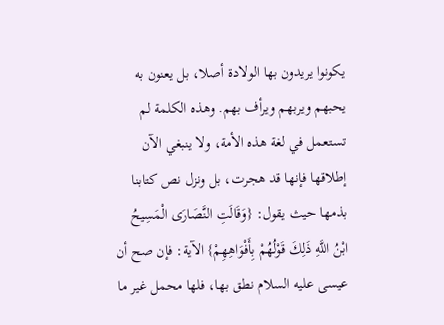يكونوا يريدون بها الولادة أصلا، بل يعنون به يحبهم ويربهم ويرأف بهم. وهذه الكلمة لم تستعمل في لغة هذه الأمة، ولا ينبغي الآن إطلاقها فإنها قد هجرت، بل ونزل نص كتابنا بذمها حيث يقول: {وَقَالَتِ النَّصَارَى الْمَسِيحُ ابْنُ اللَّهِ ذَلِكَ قَوْلُهُمْ بِأَفْوَاهِهِمْ} الآية: فإن صح أن عيسى عليه السلام نطق بها، فلها محمل غير ما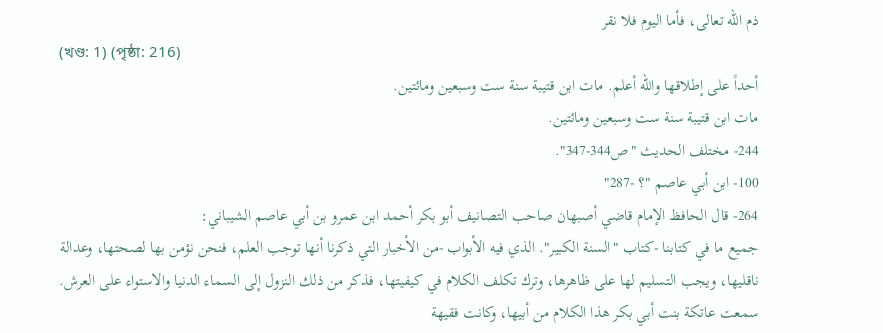ذم الله تعالى، فأما اليوم فلا نقر
(খণ্ড: 1) (পৃষ্ঠা: 216)
أحداً على إطلاقها والله أعلم. مات ابن قتيبة سنة ست وسبعين ومائتين.
مات ابن قتيبة سنة ست وسبعين ومائتين.
244- مختلف الحديث "ص344-347".
100- ابن أبي عاصم "؟ -287"
264- قال الحافظ الإمام قاضي أصبهان صاحب التصانيف أبو بكر أحمد ابن عمرو بن أبي عاصم الشيباني:
جميع ما في كتابنا -كتاب "السنة الكبير". الذي فيه الأبواب -من الأخبار التي ذكرنا أنها توجب العلم، فنحن نؤمن بها لصحتها، وعدالة ناقليها، ويجب التسليم لها على ظاهرها، وترك تكلف الكلام في كيفيتها، فذكر من ذلك النزول إلى السماء الدنيا والاستواء على العرش.
سمعت عاتكة بنت أبي بكر هذا الكلام من أبيها، وكانت فقيهة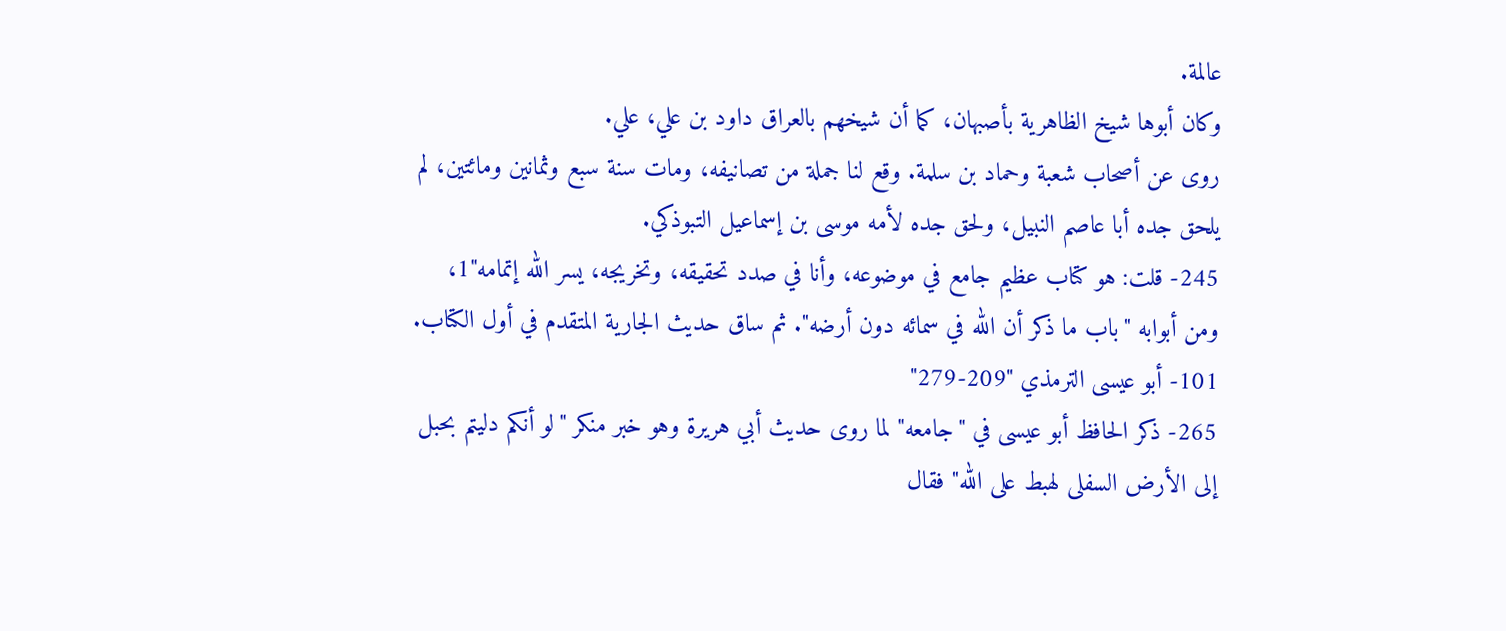عالمة.
وكان أبوها شيخ الظاهرية بأصبهان، كما أن شيخهم بالعراق داود بن علي، علي.
روى عن أصحاب شعبة وحماد بن سلمة. وقع لنا جملة من تصانيفه، ومات سنة سبع وثمانين ومائتين، لم يلحق جده أبا عاصم النبيل، ولحق جده لأمه موسى بن إسماعيل التبوذكي.
245- قلت: هو كتاب عظيم جامع في موضوعه، وأنا في صدد تحقيقه، وتخريجه، يسر الله إتمامه"1، ومن أبوابه "باب ما ذكر أن الله في سمائه دون أرضه". ثم ساق حديث الجارية المتقدم في أول الكتاب.
101- أبو عيسى الترمذي "209-279"
265- ذكر الحافظ أبو عيسى في "جامعه" لما روى حديث أبي هريرة وهو خبر منكر "لو أنكم دليتم بحبل إلى الأرض السفلى لهبط على الله" فقال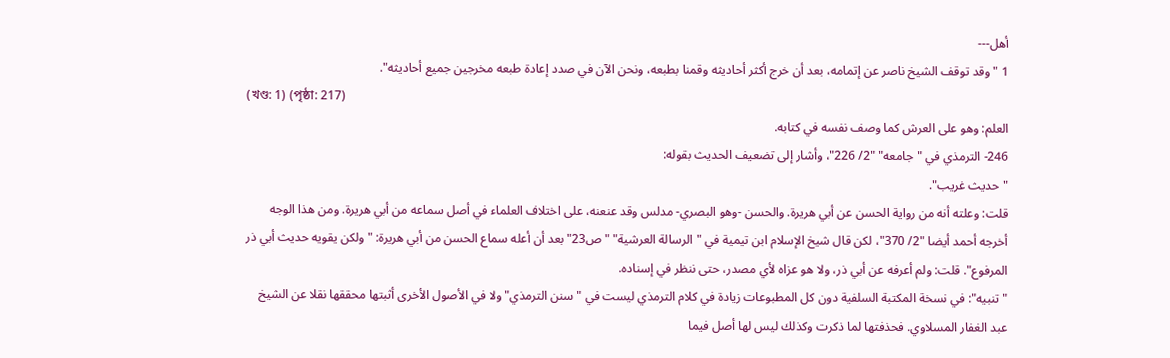أهل---
1 "وقد توقف الشيخ ناصر عن إتمامه، بعد أن خرج أكثر أحاديثه وقمنا بطبعه، ونحن الآن في صدد إعادة طبعه مخرجين جميع أحاديثه".
(খণ্ড: 1) (পৃষ্ঠা: 217)
العلم: وهو على العرش كما وصف نفسه في كتابه.
246- الترمذي في "جامعه" "2/ 226"، وأشار إلى تضعيف الحديث بقوله:
"حديث غريب".
قلت: وعلته أنه من رواية الحسن عن أبي هريرة. والحسن -وهو البصري- مدلس وقد عنعنه، على اختلاف العلماء في أصل سماعه من أبي هريرة. ومن هذا الوجه أخرجه أحمد أيضا "2/ 370"، لكن قال شيخ الإسلام ابن تيمية في "الرسالة العرشية" "ص23" بعد أن أعله سماع الحسن من أبي هريرة: "ولكن يقويه حديث أبي ذر المرفوع". قلت: ولم أعرفه عن أبي ذر، ولا هو عزاه لأي مصدر، حتى ننظر في إسناده.
"تنبيه": في نسخة المكتبة السلفية دون كل المطبوعات زيادة في كلام الترمذي ليست في "سنن الترمذي" ولا في الأصول الأخرى أثبتها محققها نقلا عن الشيخ عبد الغفار المسلاوي. فحذفتها لما ذكرت وكذلك ليس لها أصل فيما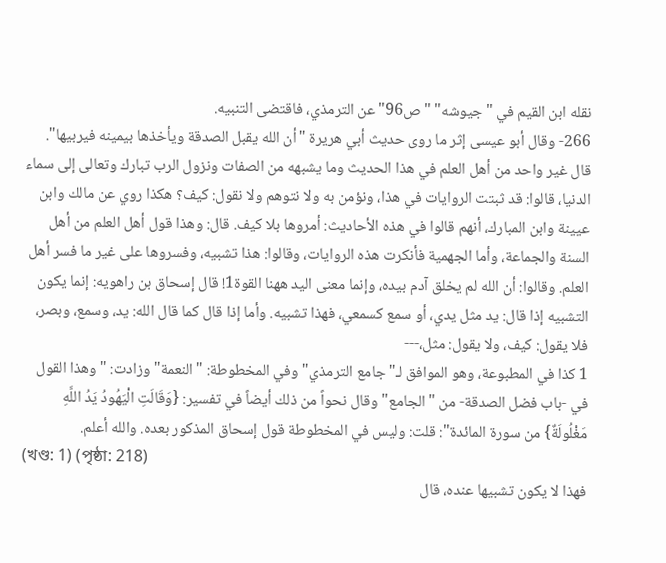نقله ابن القيم في "جيوشه" "ص96" عن الترمذي، فاقتضى التنبيه.
266- وقال أبو عيسى إثر ما روى حديث أبي هريرة "أن الله يقبل الصدقة ويأخذها بيمينه فيربيها".
قال غير واحد من أهل العلم في هذا الحديث وما يشبهه من الصفات ونزول الرب تبارك وتعالى إلى سماء الدنيا، قالوا: قد ثبتت الروايات في هذا، ونؤمن به ولا نتوهم ولا نقول: كيف؟ هكذا روي عن مالك وابن عيينة وابن المبارك، أنهم قالوا في هذه الأحاديث: أمروها بلا كيف. قال: وهذا قول أهل العلم من أهل السنة والجماعة، وأما الجهمية فأنكرت هذه الروايات، وقالوا: هذا تشبيه، وفسروها على غير ما فسر أهل العلم. وقالوا: أن الله لم يخلق آدم بيده، وإنما معنى اليد ههنا القوة1! قال إسحاق بن راهويه: إنما يكون التشبيه إذا قال: يد مثل يدي، أو سمع كسمعي، فهذا تشبيه. وأما إذا قال كما قال الله: يد، وسمع، وبصر، فلا يقول: كيف، ولا يقول: مثل،---
1 كذا في المطبوعة، وهو الموافق لـ"جامع الترمذي" وفي المخطوطة: "النعمة" وزادت: "وهذا القول في -باب فضل الصدقة- من "الجامع" وقال نحواً من ذلك أيضاً في تفسير: {وَقَالَتِ الْيَهُودُ يَدُ اللَّهِ مَغْلُولَةٌ} من سورة المائدة": قلت: وليس في المخطوطة قول إسحاق المذكور بعده. والله أعلم.
(খণ্ড: 1) (পৃষ্ঠা: 218)
فهذا لا يكون تشبيها عنده، قال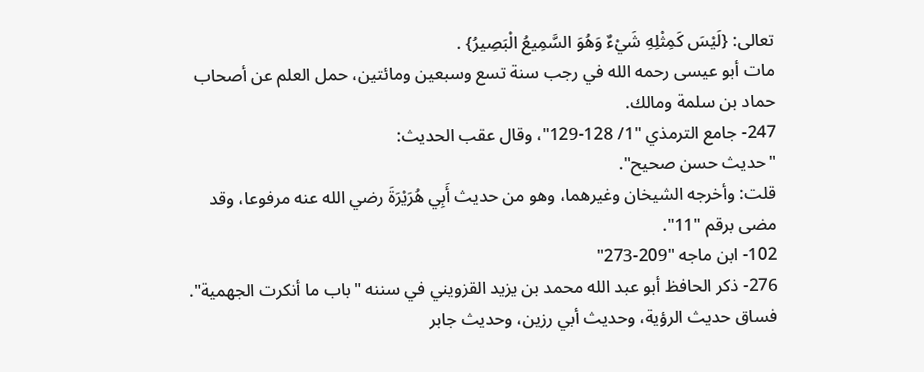تعالى: {لَيْسَ كَمِثْلِهِ شَيْءٌ وَهُوَ السَّمِيعُ الْبَصِيرُ} .
مات أبو عيسى رحمه الله في رجب سنة تسع وسبعين ومائتين، حمل العلم عن أصحاب حماد بن سلمة ومالك.
247- جامع الترمذي "1/ 128-129"، وقال عقب الحديث:
"حديث حسن صحيح".
قلت: وأخرجه الشيخان وغيرهما، وهو من حديث أَبِي هُرَيْرَةَ رضي الله عنه مرفوعا، وقد مضى برقم "11".
102- ابن ماجه "209-273"
276- ذكر الحافظ أبو عبد الله محمد بن يزيد القزويني في سننه "باب ما أنكرت الجهمية". فساق حديث الرؤية، وحديث أبي رزين، وحديث جابر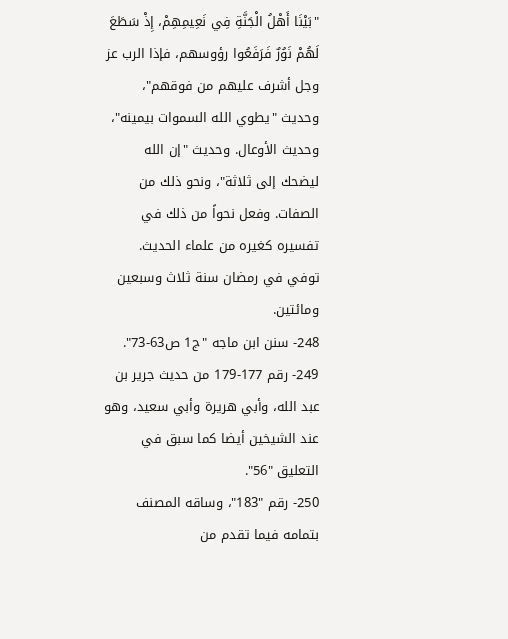"بَيْنَا أَهْلُ الْجَنَّةِ فِي نَعِيمِهِمْ، إِذْ سَطَعَ لَهُمْ نَوُرٌ فَرَفَعُوا رؤوسهم، فإذا الرب عز وجل أشرف عليهم من فوقهم"، وحديث "يطوي الله السموات بيمينه"، وحديث الأوعال. وحديث "إن الله ليضحك إلى ثلاثة"، ونحو ذلك من الصفات. وفعل نحواً من ذلك في تفسيره كغيره من علماء الحديث.
توفي في رمضان سنة ثلاث وسبعين ومائتين.
248- سنن ابن ماجه "ج1 ص63-73".
249- رقم 177-179 من حديث جرير بن عبد الله، وأبي هريرة وأبي سعيد، وهو عند الشيخين أيضا كما سبق في التعليق "56".
250- رقم "183"، وساقه المصنف بتمامه فيما تقدم من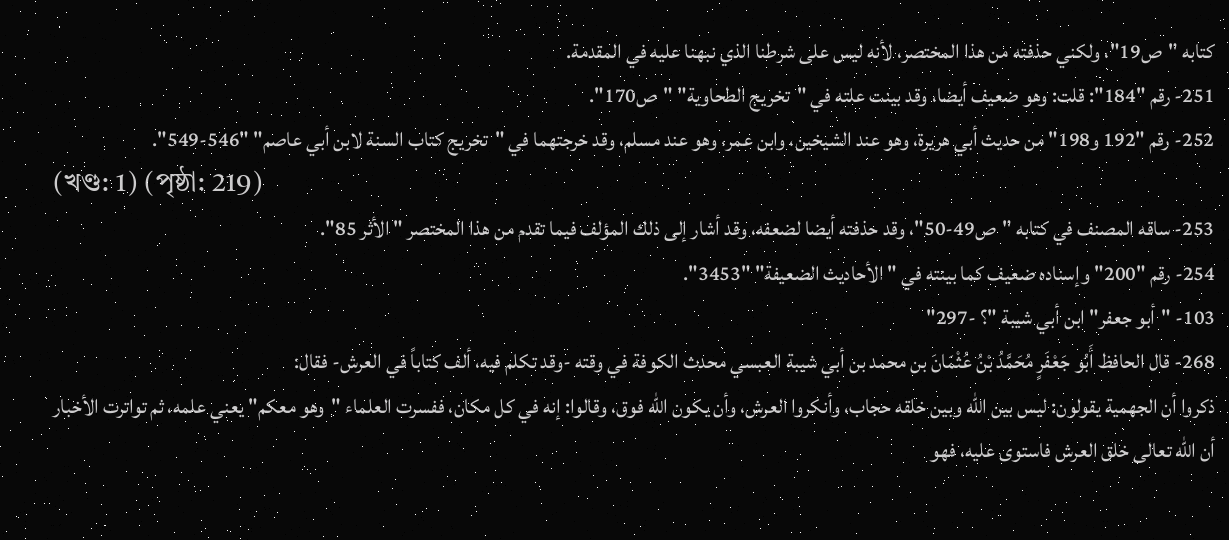كتابه "ص19"، ولكني حذفته من هذا المختصر، لأنه ليس على شرطنا الذي نبهنا عليه في المقدمة.
251- رقم "184": قلت: وهو ضعيف أيضا، وقد بينت علته في "تخريج الطحاوية" "ص170".
252- رقم "192 و198" من حديث أبي هريرة، وهو عند الشيخين، وابن عمر، وهو عند مسلم، وقد خرجتهما في "تخريج كتاب السنة لابن أبي عاصم" "546-549".
(খণ্ড: 1) (পৃষ্ঠা: 219)
253- ساقه المصنف في كتابه "ص49-50"، وقد حذفته أيضا لضعفه، وقد أشار إلى ذلك المؤلف فيما تقدم من هذا المختصر "الأثر 85".
254- رقم "200" وإسناده ضعيف كما بينته في "الأحاديث الضعيفة" "3453".
103- "أبو جعفر" ابن أبي شيبة "؟ -297"
268- قال الحافظ أَبُو جَعْفَرٍ مُحَمَّدُ بْنُ عُثْمَانَ بن محمد بن أبي شيبة العبسي محدث الكوفة في وقته -وقد تكلم فيه، ألف كتاباً في العرش- فقال:
ذكروا أن الجهمية يقولون: ليس بين الله وبين خلقه حجاب، وأنكروا العرش، وأن يكون الله فوق، وقالوا: إنه في كل مكان، ففسرت العلماء "وهو معكم" يعني علمه، ثم تواترت الأخبار أن الله تعالى خلق العرش فاستوى عليه، فهو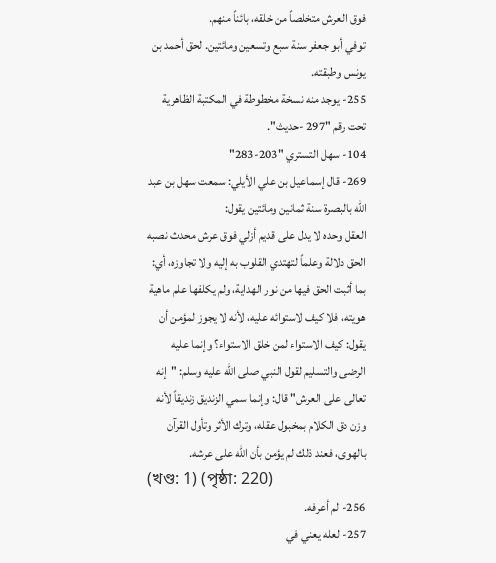فوق العرش متخلصاً من خلقه، بائناً منهم.
توفي أبو جعفر سنة سبع وتسعين ومائتين. لحق أحمد بن يونس وطبقته.
255- يوجد منه نسخة مخطوطة في المكتبة الظاهرية تحت رقم "297 -حديث".
104- سهل التستري "203-283"
269- قال إسماعيل بن علي الأيلي: سمعت سهل بن عبد الله بالبصرة سنة ثمانين ومائتين يقول:
العقل وحده لا يدل على قديم أزلي فوق عرش محدث نصبه الحق دلالة وعلماً لتهتدي القلوب به إليه ولا تجاوزه، أي: بما أثبت الحق فيها من نور الهداية، ولم يكلفها علم ماهية هويته، فلا كيف لاستوائه عليه، لأنه لا يجوز لمؤمن أن يقول: كيف الاستواء لمن خلق الاستواء؟ وإنما عليه الرضى والتسليم لقول النبي صلى الله عليه وسلم: "إنه تعالى على العرش" قال: وإنما سمي الزنديق زنديقاً لأنه وزن دق الكلام بمخبول عقله، وترك الأثر وتأول القرآن بالهوى، فعند ذلك لم يؤمن بأن الله على عرشه.
(খণ্ড: 1) (পৃষ্ঠা: 220)
256- لم أعرفه.
257- لعله يعني في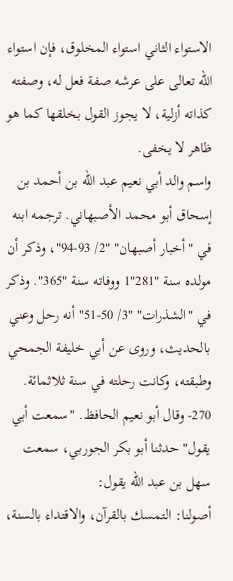الاستواء الثاني استواء المخلوق، فإن استواء الله تعالى على عرشه صفة فعل له، وصفته كذاته أزلية، لا يجوز القول بخلقها كما هو ظاهر لا يخفى.
واسم والد أبي نعيم عبد الله بن أحمد بن إسحاق أبو محمد الأصبهاني. ترجمه ابنه في "أخبار أصبهان" "2/ 93-94"، وذكر أن مولده سنة "281"1 ووفاته سنة "365". وذكر في "الشذرات" "3/ 50-51" أنه رحل وعني بالحديث، وروى عن أبي خليفة الجمحي وطبقته، وكانت رحلته في سنة ثلاثمائة.
270- وقال أبو نعيم الحافظ. "سمعت أبي يقول" حدثنا أبو بكر الجوربي، سمعت سهل بن عبد الله يقول:
أصولنا: التمسك بالقرآن، والاقتداء بالسنة،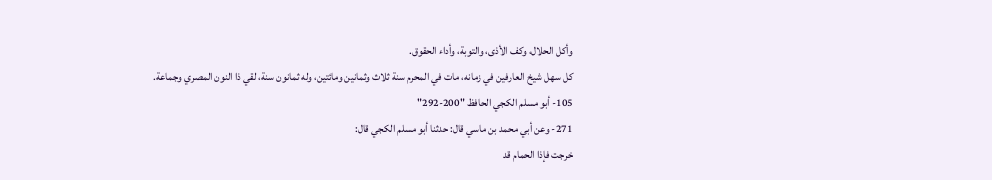وأكل الحلال، وكف الأذى، والتوبة، وأداء الحقوق.
كل سهل شيخ العارفين في زمانه، مات في المحرم سنة ثلاث وثمانين ومائتين، وله ثمانون سنة، لقي ذا النون المصري وجماعة.
105- أبو مسلم الكجي الحافظ "200-292"
271- وعن أبي محمد بن ماسي قال: حدثنا أبو مسلم الكجي قال:
خرجت فإذا الحمام قد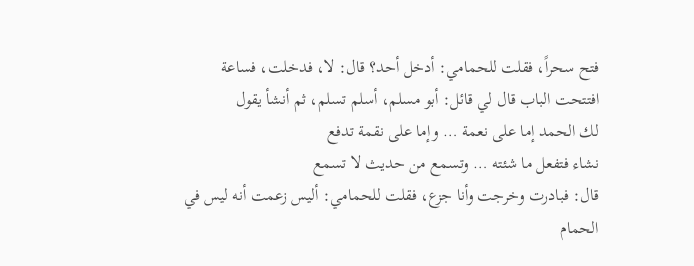فتح سحراً، فقلت للحمامي: أدخل أحد؟ قال: لا، فدخلت، فساعة افتتحت الباب قال لي قائل: أبو مسلم، أسلم تسلم، ثم أنشأ يقول
لك الحمد إما على نعمة … وإما على نقمة تدفع
نشاء فتفعل ما شئته … وتسمع من حديث لا تسمع
قال: فبادرت وخرجت وأنا جزع، فقلت للحمامي: أليس زعمت أنه ليس في الحمام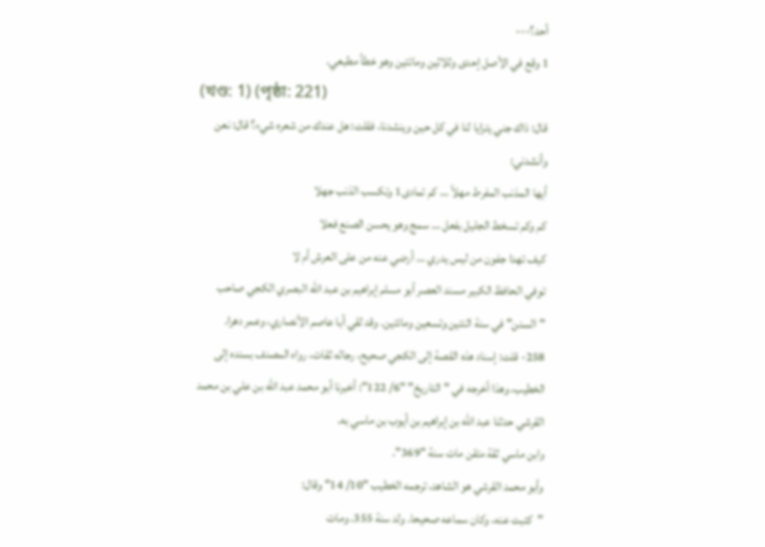أحد؟---
1 وقع في الأصل إحدى وثلاثين ومائتين وهو خطأ مطبعي.
(খণ্ড: 1) (পৃষ্ঠা: 221)
قال: ذاك جني يترايا لنا في كل حين وينشدنا، فقلت: هل عندك من شعره شيء؟ قال: نعن وأنشدني:
أيها المذنب المفرط مهلاً … كم تمادى1 وتكسب الذنب جهلا
كم وكم تسخط الجليل بفعل … سمج وهو يحسن الصنع فعلا
كيف تهدا جفون من ليس يدري … أرضي عنه من على العرش أم لا
توفي الحافظ الكبير مسند العصر أبو مسلم إبراهيم بن عبد الله البصري الكجي صاحب "السنن" في سنة اثنتين وتسعين ومائتين. وقد لقي أبا عاصم الأنصاري، وعمر دهرا.
258- قلت: إسناد هذه القصة إلى الكجي صحيح، رجاله ثقات، رواه المصنف بسنده إلى الخطيب، وهذا أخرجه في "التاريخ" "6/ 122": أخبرنا أبو محمد عبد الله بن علي بن محمد القرشي حدثنا عبد الله بن إبراهيم بن أيوب بن ماسي به.
وابن ماسي ثقة متقن مات سنة "369".
وأبو محمد القرشي هو الشاهد، ترجمه الخطيب "10/ 14" وقال:
"كتبت عنه، وكان سماعه صحيحا. ولد سنة 355. ومات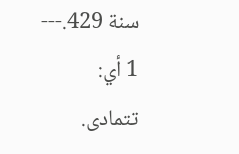سنة 429.---
1 أي: تتمادى.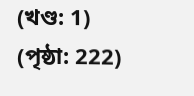(খণ্ড: 1) (পৃষ্ঠা: 222)